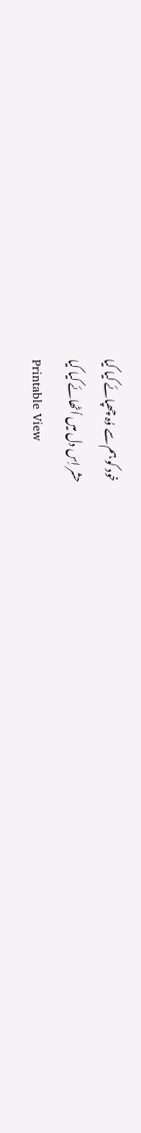خود کو ہم سے وُہ چھپائے کیا کیا
حشر اِس دل میں اُٹھائے کیا کیا
Printable View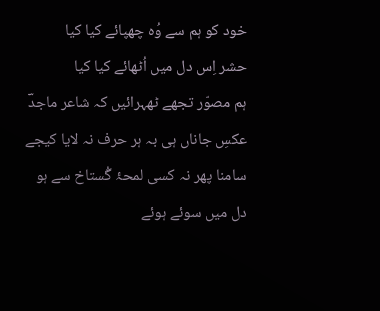خود کو ہم سے وُہ چھپائے کیا کیا
حشر اِس دل میں اُٹھائے کیا کیا
ہم مصوّر تجھے ٹھہرائیں کہ شاعر ماجدؔ
عکسِ جاناں ہی بہ ہر حرف نہ لایا کیجے
سامنا پھر نہ کسی لمحۂ گُستاخ سے ہو
دل میں سوئے ہوئے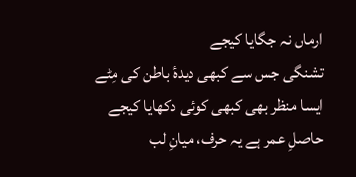ارماں نہ جگایا کیجے
تشنگی جس سے کبھی دیدۂ باطن کی مِٹے
ایسا منظر بھی کبھی کوئی دکھایا کیجے
حاصلِ عمر ہے یہ حرف، میانِ لب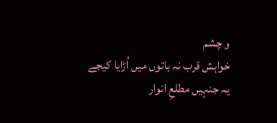و چشم
خواہش قرب نہ باتوں میں اُڑایا کیجے
یہ جنہیں مطلعِ انوار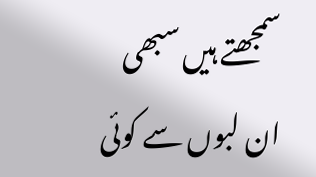سمجھتے ہیں سبھی
ان لبوں سے کوئی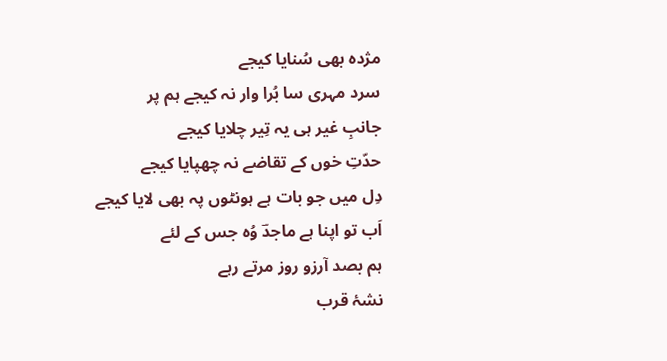مژدہ بھی سُنایا کیجے
سرد مہری سا بُرا وار نہ کیجے ہم پر
جانبِ غیر ہی یہ تِیر چلایا کیجے
حدّتِ خوں کے تقاضے نہ چھپایا کیجے
دِل میں جو بات ہے ہونٹوں پہ بھی لایا کیجے
اَب تو اپنا ہے ماجدؔ وُہ جس کے لئے
ہم بصد آرزو روز مرتے رہے
نشۂ قرب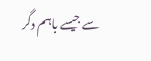سے جیسے باہم دگر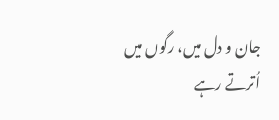جان و دل میں، رگوں میں اُترتے رہے